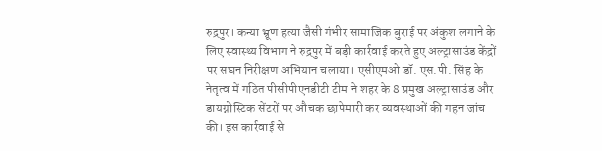रुद्रपुर। कन्या भ्रूण हत्या जैसी गंभीर सामाजिक बुराई पर अंकुश लगाने के लिए स्वास्थ्य विभाग ने रुद्रपुर में बड़ी कार्रवाई करते हुए अल्ट्रासाउंड केंद्रों पर सघन निरीक्षण अभियान चलाया। एसीएमओ डॉ. एस.पी. सिंह के नेतृत्व में गठित पीसीपीएनडीटी टीम ने शहर के 8 प्रमुख अल्ट्रासाउंड और डायग्नोस्टिक सेंटरों पर औचक छापेमारी कर व्यवस्थाओं की गहन जांच की। इस कार्रवाई से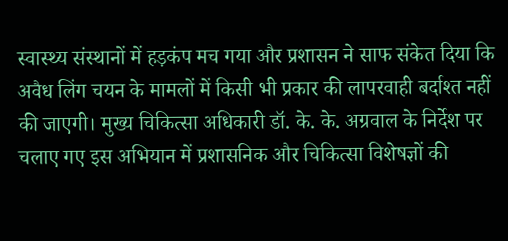स्वास्थ्य संस्थानों में हड़कंप मच गया और प्रशासन ने साफ संकेत दिया कि अवैध लिंग चयन के मामलों में किसी भी प्रकार की लापरवाही बर्दाश्त नहीं की जाएगी। मुख्य चिकित्सा अधिकारी डॉ. के. के. अग्रवाल के निर्देश पर चलाए गए इस अभियान में प्रशासनिक और चिकित्सा विशेषज्ञों की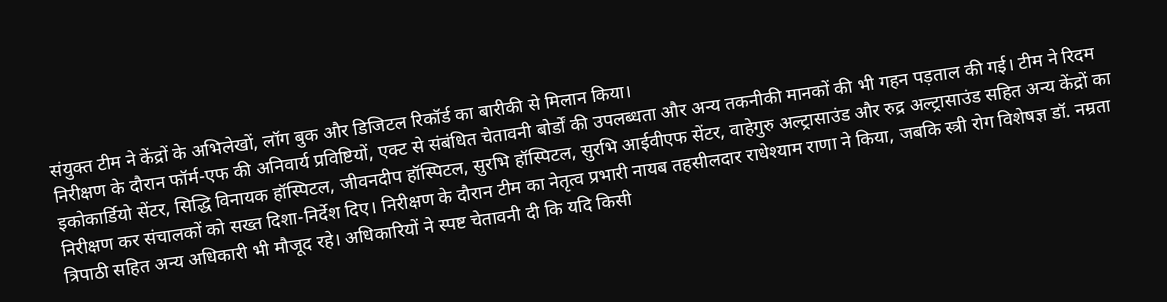संयुक्त टीम ने केंद्रों के अभिलेखों, लॉग बुक और डिजिटल रिकॉर्ड का बारीकी से मिलान किया।
निरीक्षण के दौरान फॉर्म-एफ की अनिवार्य प्रविष्टियों, एक्ट से संबंधित चेतावनी बोर्डों की उपलब्धता और अन्य तकनीकी मानकों की भी गहन पड़ताल की गई। टीम ने रिदम इकोकार्डियो सेंटर, सिद्धि विनायक हॉस्पिटल, जीवनदीप हॉस्पिटल, सुरभि हॉस्पिटल, सुरभि आईवीएफ सेंटर, वाहेगुरु अल्ट्रासाउंड और रुद्र अल्ट्रासाउंड सहित अन्य केंद्रों का निरीक्षण कर संचालकों को सख्त दिशा-निर्देश दिए। निरीक्षण के दौरान टीम का नेतृत्व प्रभारी नायब तहसीलदार राधेश्याम राणा ने किया, जबकि स्त्री रोग विशेषज्ञ डॉ. नम्रता त्रिपाठी सहित अन्य अधिकारी भी मौजूद रहे। अधिकारियों ने स्पष्ट चेतावनी दी कि यदि किसी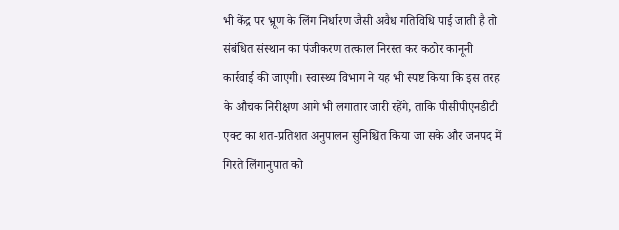भी केंद्र पर भ्रूण के लिंग निर्धारण जैसी अवैध गतिविधि पाई जाती है तो संबंधित संस्थान का पंजीकरण तत्काल निरस्त कर कठोर कानूनी कार्रवाई की जाएगी। स्वास्थ्य विभाग ने यह भी स्पष्ट किया कि इस तरह के औचक निरीक्षण आगे भी लगातार जारी रहेंगे, ताकि पीसीपीएनडीटी एक्ट का शत-प्रतिशत अनुपालन सुनिश्चित किया जा सके और जनपद में गिरते लिंगानुपात को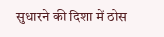सुधारने की दिशा में ठोस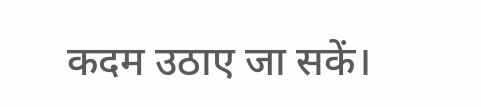कदम उठाए जा सकें।